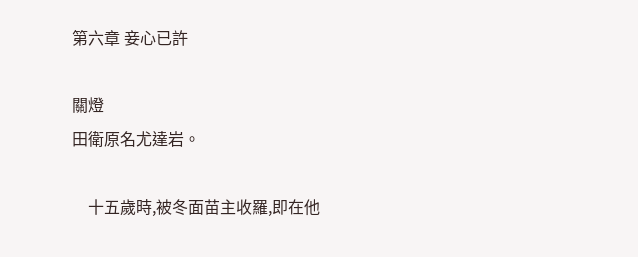第六章 妾心已許

關燈
田衛原名尤達岩。

    十五歲時,被冬面苗主收羅,即在他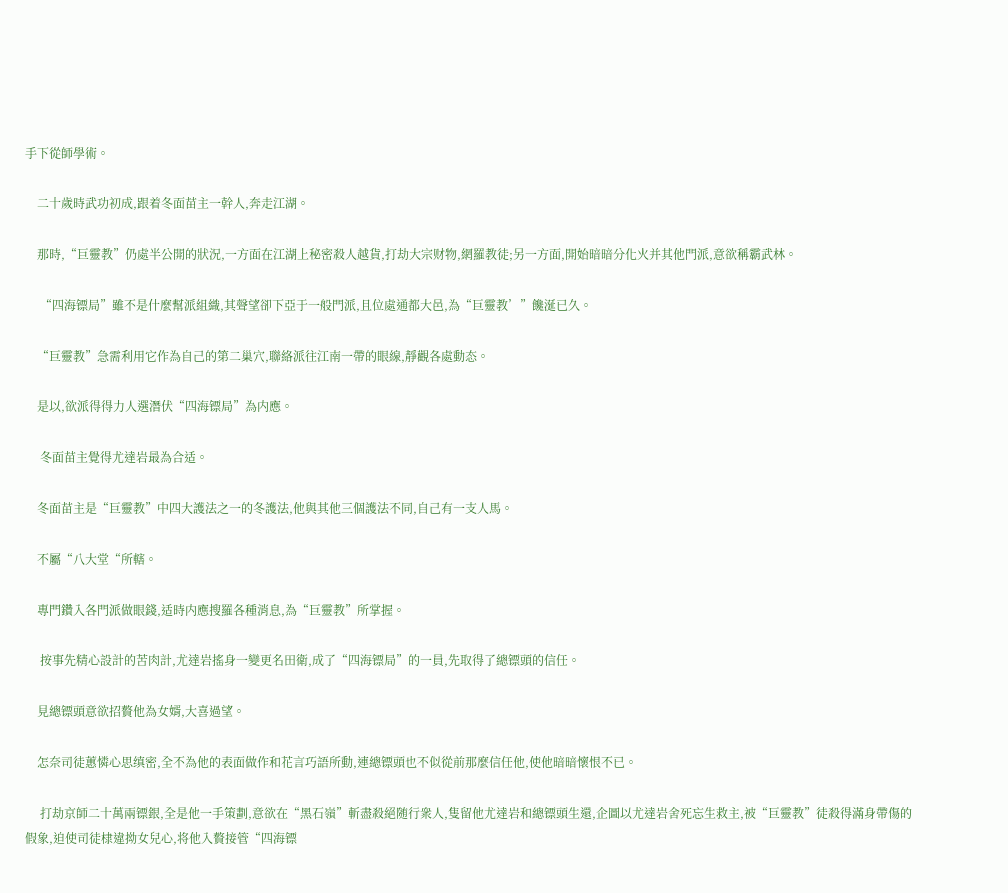手下從師學術。

    二十歲時武功初成,跟着冬面苗主一幹人,奔走江湖。

    那時,“巨靈教”仍處半公開的狀況,一方面在江湖上秘密殺人越貨,打劫大宗财物,網羅教徒;另一方面,開始暗暗分化火并其他門派,意欲稱霸武林。

     “四海镖局”雖不是什麼幫派組織,其聲望卻下亞于一般門派,且位處通都大邑,為“巨靈教’”饞涎已久。

    “巨靈教”急需利用它作為自己的第二巢穴,聯絡派往江南一帶的眼線,靜觀各處動态。

    是以,欲派得得力人選潛伏“四海镖局”為内應。

     冬面苗主覺得尤達岩最為合适。

    冬面苗主是“巨靈教”中四大護法之一的冬護法,他與其他三個護法不同,自己有一支人馬。

    不屬“八大堂“所轄。

    專門鑽入各門派做眼錢,适時内應搜羅各種消息,為“巨靈教”所掌握。

     按事先精心設計的苦肉計,尤達岩搖身一變更名田衛,成了“四海镖局”的一員,先取得了總镖頭的信任。

    見總镖頭意欲招贅他為女婿,大喜過望。

    怎奈司徒蕙憐心思缜密,全不為他的表面做作和花言巧語所動,連總镖頭也不似從前那麼信任他,使他暗暗懷恨不已。

     打劫京師二十萬兩镖銀,全是他一手策劃,意欲在“黑石嶺”斬盡殺絕随行衆人,隻留他尤達岩和總镖頭生還,企圖以尤達岩舍死忘生救主,被“巨靈教”徒殺得滿身帶傷的假象,迫使司徒棣違拗女兒心,将他入贅接管“四海镖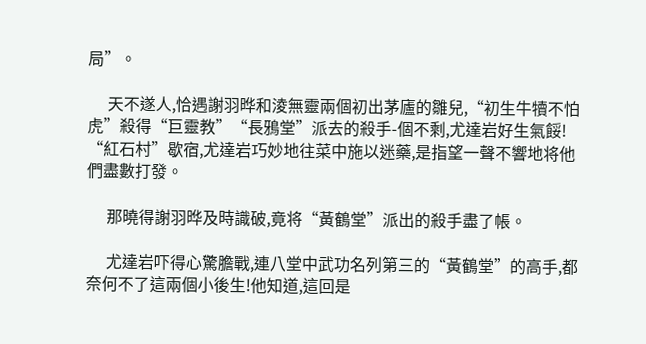局”。

     天不遂人,恰遇謝羽晔和淩無靈兩個初出茅廬的雛兒,“初生牛犢不怕虎”殺得“巨靈教”“長鴉堂”派去的殺手-個不剩,尤達岩好生氣餒! “紅石村”歇宿,尤達岩巧妙地往菜中施以迷藥,是指望一聲不響地将他們盡數打發。

     那曉得謝羽晔及時識破,竟将“黃鶴堂”派出的殺手盡了帳。

     尤達岩吓得心驚膽戰,連八堂中武功名列第三的“黃鶴堂”的高手,都奈何不了這兩個小後生!他知道,這回是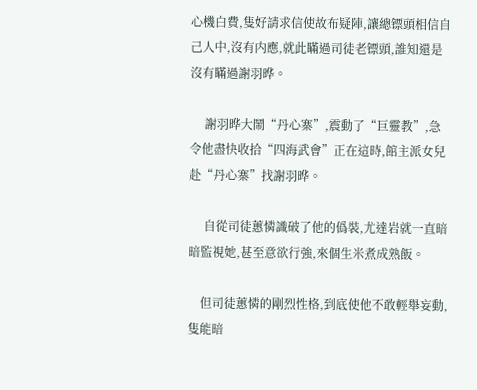心機白費,隻好請求信使故布疑陣,讓總镖頭相信自己人中,沒有内應,就此瞞過司徒老镖頭,誰知還是沒有瞞過謝羽晔。

     謝羽晔大鬧“丹心寨”,震動了“巨靈教”,急令他盡快收拾“四海武會”正在這時,館主派女兒赴“丹心寨”找謝羽晔。

     自從司徒蕙憐識破了他的僞裝,尤達岩就一直暗暗監視她,甚至意欲行強,來個生米煮成熟飯。

    但司徒蕙憐的剛烈性格,到底使他不敢輕舉妄動,隻能暗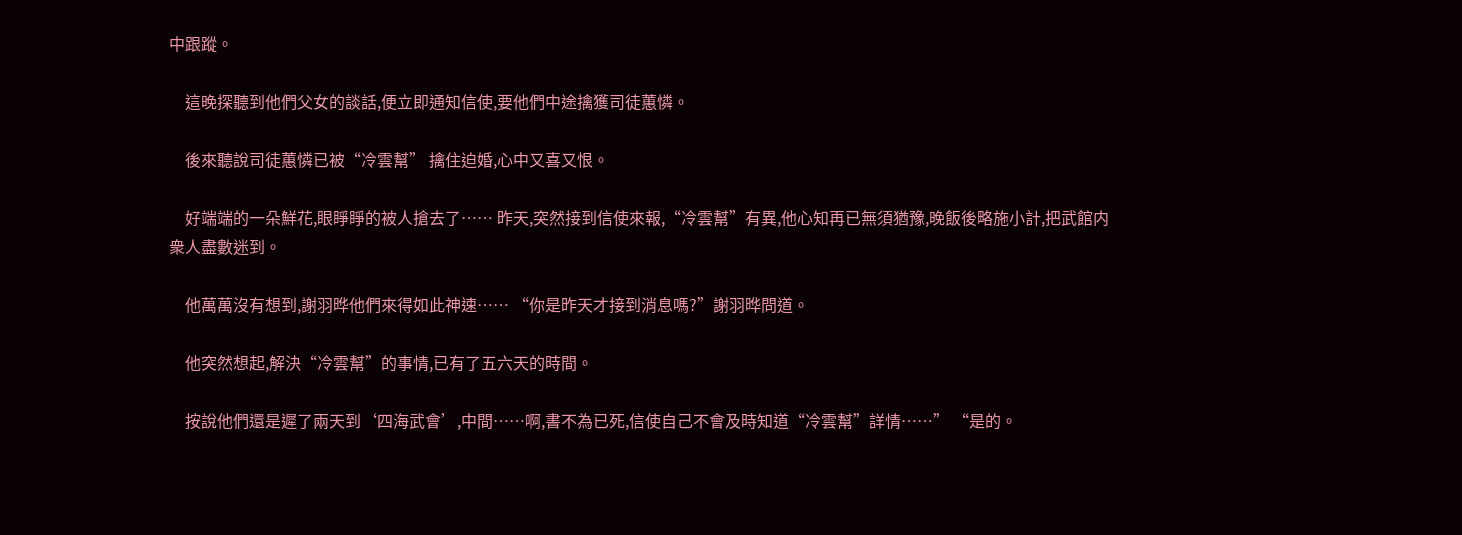中跟蹤。

    這晚探聽到他們父女的談話,便立即通知信使,要他們中途擒獲司徒蕙憐。

    後來聽說司徒蕙憐已被“冷雲幫” 擒住迫婚,心中又喜又恨。

    好端端的一朵鮮花,眼睜睜的被人搶去了…… 昨天,突然接到信使來報,“冷雲幫”有異,他心知再已無須猶豫,晚飯後略施小計,把武館内衆人盡數迷到。

    他萬萬沒有想到,謝羽晔他們來得如此神速…… “你是昨天才接到消息嗎?”謝羽晔問道。

    他突然想起,解決“冷雲幫”的事情,已有了五六天的時間。

    按說他們還是遲了兩天到‘四海武會’,中間……啊,書不為已死,信使自己不會及時知道“冷雲幫”詳情……” “是的。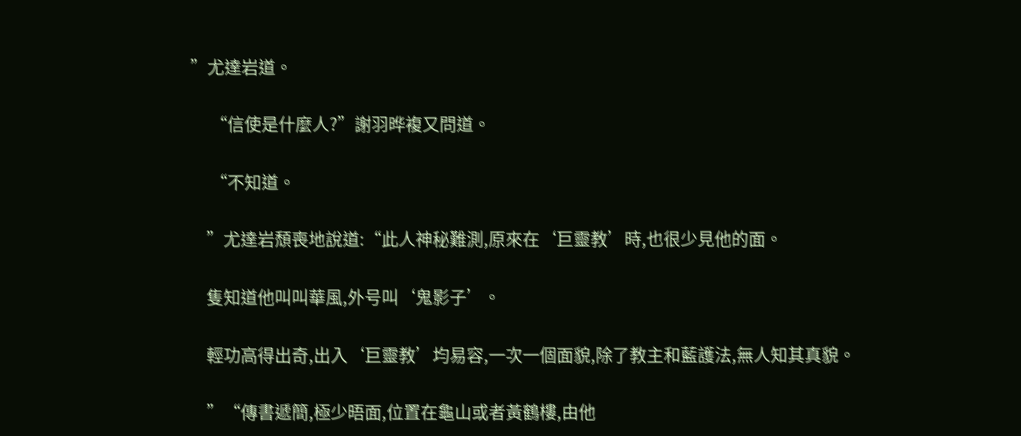”尤達岩道。

     “信使是什麼人?”謝羽晔複又問道。

     “不知道。

    ”尤達岩頹喪地說道:“此人神秘難測,原來在‘巨靈教’時,也很少見他的面。

    隻知道他叫叫華風,外号叫‘鬼影子’。

    輕功高得出奇,出入‘巨靈教’均易容,一次一個面貌,除了教主和藍護法,無人知其真貌。

    ”“傳書遞簡,極少晤面,位置在龜山或者黃鶴樓,由他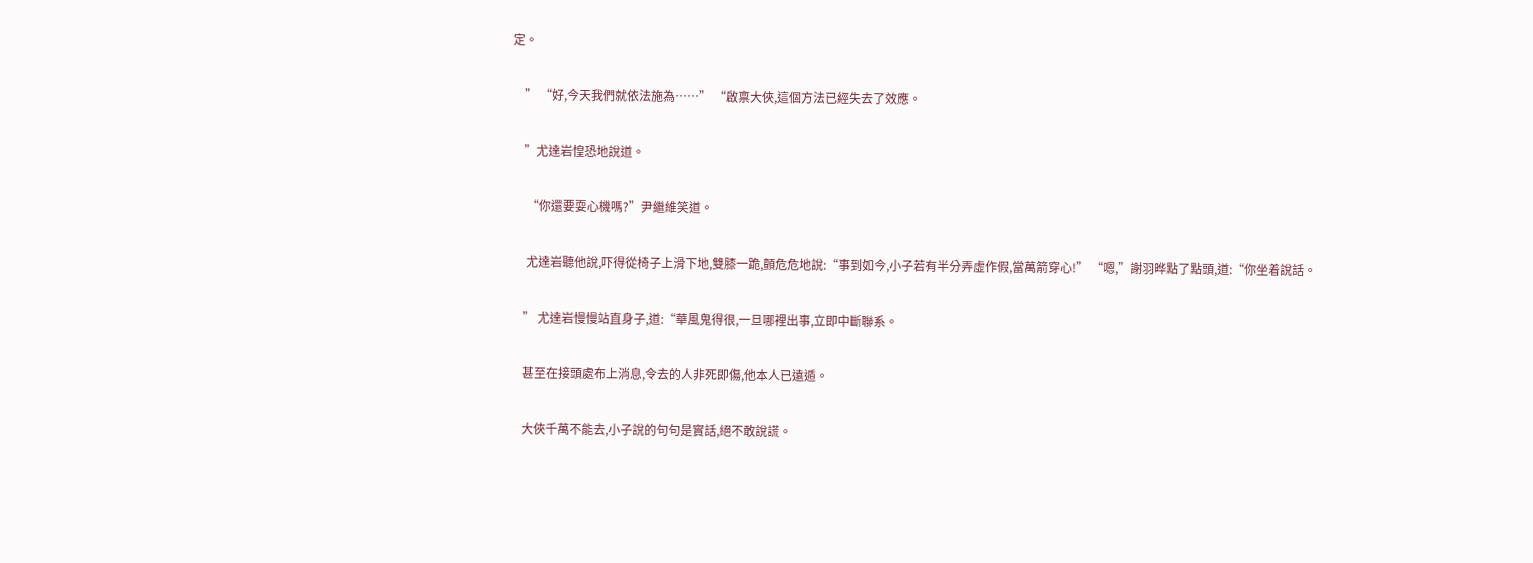定。

    ” “好,今天我們就依法施為……” “啟禀大俠,這個方法已經失去了效應。

    ”尤達岩惶恐地說道。

     “你還要耍心機嗎?”尹繼維笑道。

     尤達岩聽他說,吓得從椅子上滑下地,雙膝一跪,顫危危地說:“事到如今,小子若有半分弄虛作假,當萬箭穿心!” “嗯,”謝羽晔點了點頭,道:“你坐着說話。

    ” 尤達岩慢慢站直身子,道:“華風鬼得很,一旦哪裡出事,立即中斷聯系。

    甚至在接頭處布上消息,令去的人非死即傷,他本人已遠遁。

    大俠千萬不能去,小子說的句句是實話,絕不敢說謊。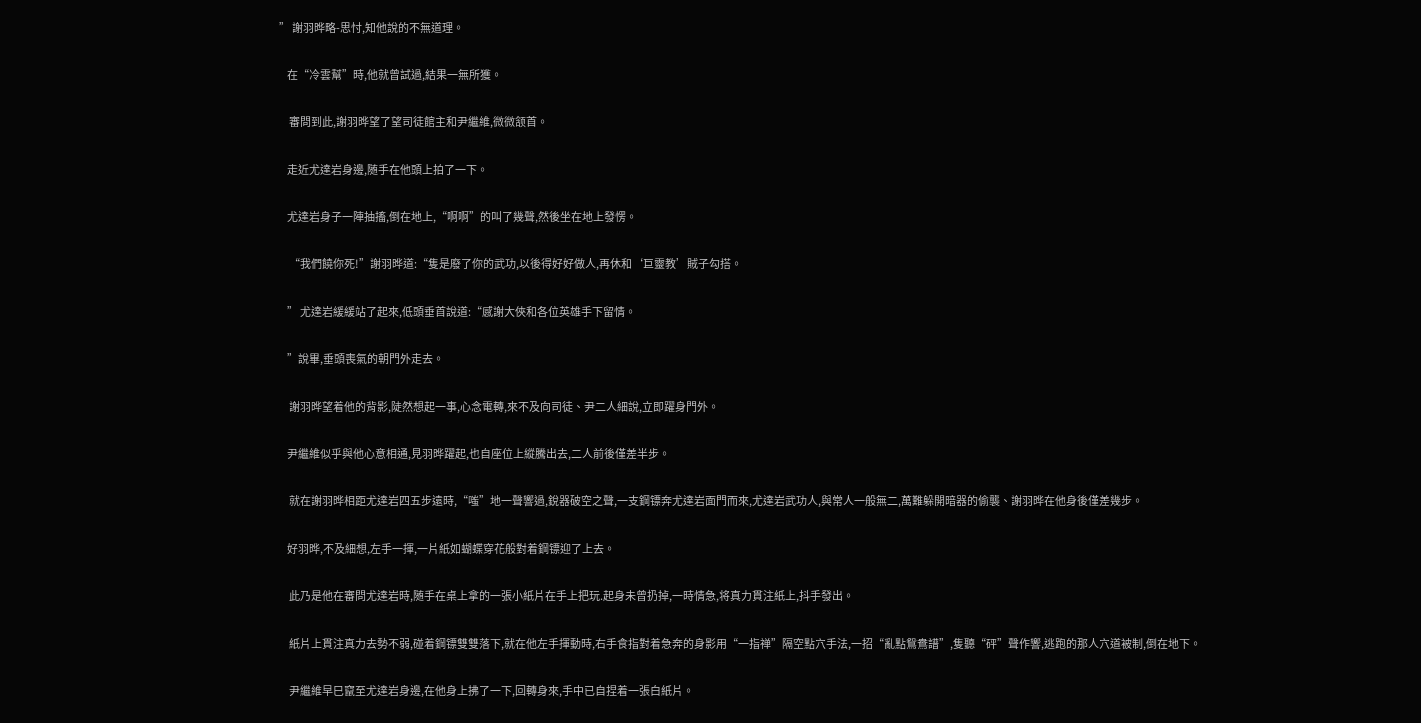” 謝羽晔略-思忖,知他說的不無道理。

    在“冷雲幫”時,他就曾試過,結果一無所獲。

     審問到此,謝羽晔望了望司徒館主和尹繼維,微微颔首。

    走近尤達岩身邊,随手在他頭上拍了一下。

    尤達岩身子一陣抽搐,倒在地上,“啊啊”的叫了幾聲,然後坐在地上發愣。

     “我們饒你死!”謝羽晔道:“隻是廢了你的武功,以後得好好做人,再休和‘巨靈教’賊子勾搭。

    ” 尤達岩緩緩站了起來,低頭垂首說道:“感謝大俠和各位英雄手下留情。

    ”說畢,垂頭喪氣的朝門外走去。

     謝羽晔望着他的背影,陡然想起一事,心念電轉,來不及向司徒、尹二人細說,立即躍身門外。

    尹繼維似乎與他心意相通,見羽晔躍起,也自座位上縱騰出去,二人前後僅差半步。

     就在謝羽晔相距尤達岩四五步遠時,“嗤”地一聲響過,銳器破空之聲,一支鋼镖奔尤達岩面門而來,尤達岩武功人,與常人一般無二,萬難躲開暗器的偷襲、謝羽晔在他身後僅差幾步。

    好羽晔,不及細想,左手一揮,一片紙如蝴蝶穿花般對着鋼镖迎了上去。

     此乃是他在審問尤達岩時,随手在桌上拿的一張小紙片在手上把玩.起身未曾扔掉,一時情急,将真力貫注紙上,抖手發出。

     紙片上貫注真力去勢不弱,碰着鋼镖雙雙落下,就在他左手揮動時,右手食指對着急奔的身影用“一指禅”隔空點穴手法,一招“亂點鴛鴦譜”,隻聽“砰”聲作響,逃跑的那人穴道被制,倒在地下。

     尹繼維早巳竄至尤達岩身邊,在他身上拂了一下,回轉身來,手中已自捏着一張白紙片。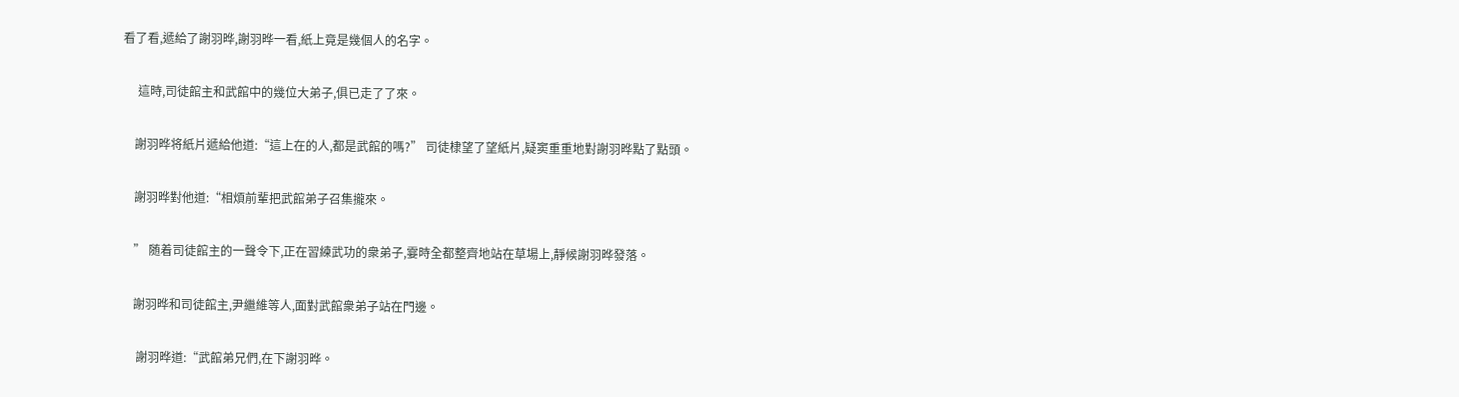看了看,遞給了謝羽晔,謝羽晔一看,紙上竟是幾個人的名字。

     這時,司徒館主和武館中的幾位大弟子,俱已走了了來。

    謝羽晔将紙片遞給他道:“這上在的人,都是武館的嗎?” 司徒棣望了望紙片,疑窦重重地對謝羽晔點了點頭。

    謝羽晔對他道:“相煩前輩把武館弟子召集攏來。

    ” 随着司徒館主的一聲令下,正在習練武功的衆弟子,霎時全都整齊地站在草場上,靜候謝羽晔發落。

    謝羽晔和司徒館主,尹繼維等人,面對武館衆弟子站在門邊。

     謝羽晔道:“武館弟兄們,在下謝羽晔。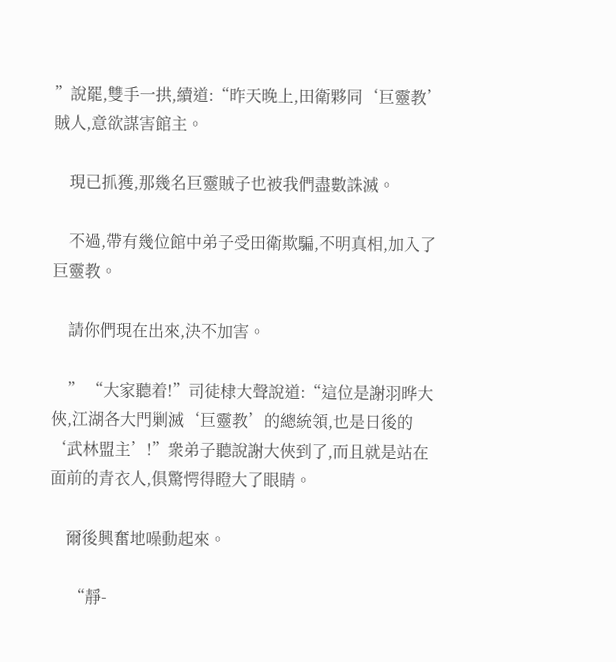”說罷,雙手一拱,續道:“昨天晚上,田衛夥同‘巨靈教’賊人,意欲謀害館主。

    現已抓獲,那幾名巨靈賊子也被我們盡數誅滅。

    不過,帶有幾位館中弟子受田衛欺騙,不明真相,加入了巨靈教。

    請你們現在出來,決不加害。

    ” “大家聽着!”司徒棣大聲說道:“這位是謝羽晔大俠,江湖各大門剿滅‘巨靈教’的總統領,也是日後的‘武林盟主’!”衆弟子聽說謝大俠到了,而且就是站在面前的青衣人,俱驚愕得瞪大了眼睛。

    爾後興奮地噪動起來。

     “靜-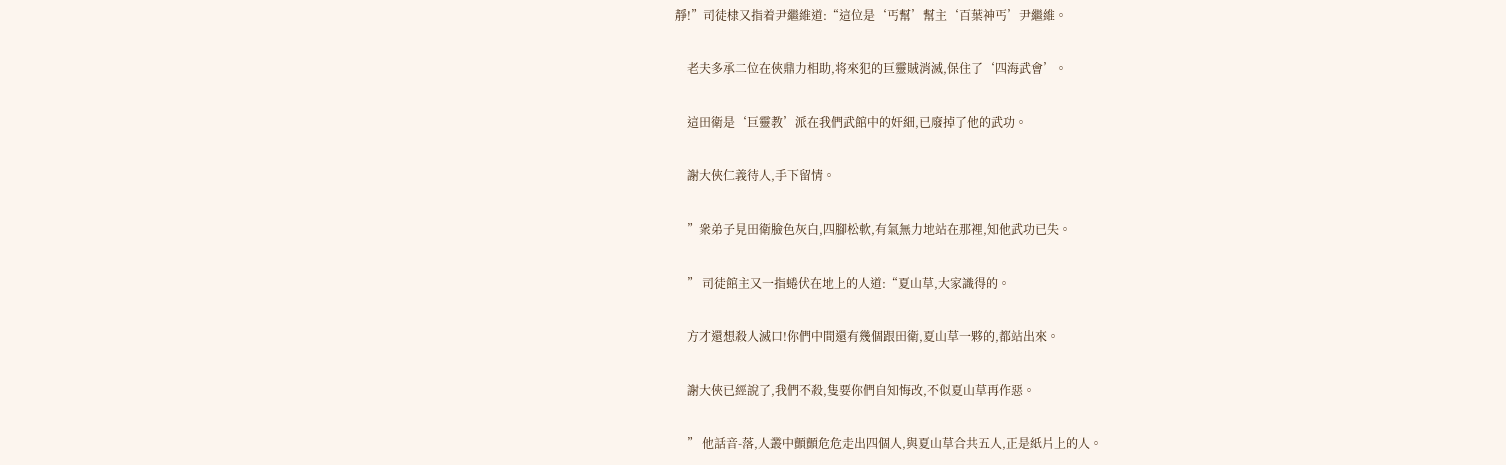靜!”司徒棣又指着尹繼維道:“這位是‘丐幫’幫主‘百葉神丐’尹繼維。

    老夫多承二位在俠鼎力相助,将來犯的巨靈賊消滅,保住了‘四海武會’。

    這田衛是‘巨靈教’派在我們武館中的奸細,已廢掉了他的武功。

    謝大俠仁義待人,手下留情。

    ”衆弟子見田衛臉色灰白,四腳松軟,有氣無力地站在那裡,知他武功已失。

    ” 司徒館主又一指蜷伏在地上的人道:“夏山草,大家識得的。

    方才還想殺人滅口!你們中間還有幾個跟田衛,夏山草一夥的,都站出來。

    謝大俠已經說了,我們不殺,隻要你們自知悔改,不似夏山草再作惡。

    ” 他話音-落,人叢中顫顫危危走出四個人,與夏山草合共五人,正是紙片上的人。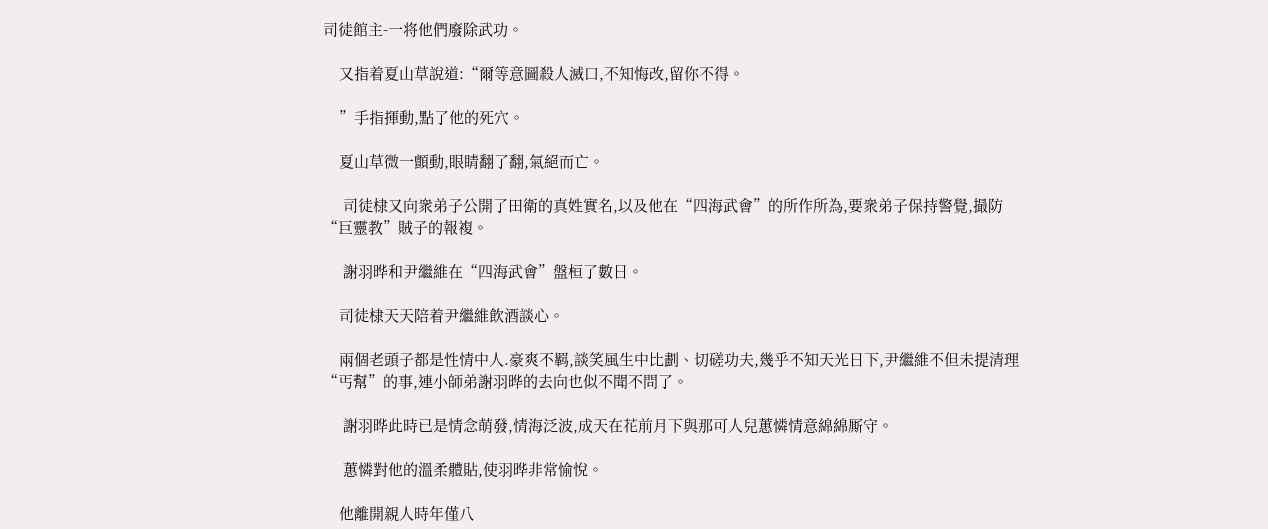司徒館主-一将他們廢除武功。

    又指着夏山草說道:“爾等意圖殺人滅口,不知悔改,留你不得。

    ”手指揮動,點了他的死穴。

    夏山草微一顫動,眼睛翻了翻,氣絕而亡。

     司徒棣又向衆弟子公開了田衛的真姓實名,以及他在“四海武會”的所作所為,要衆弟子保持警覺,撮防“巨靈教”賊子的報複。

     謝羽晔和尹繼維在“四海武會”盤桓了數日。

    司徒棣天天陪着尹繼維飲酒談心。

    兩個老頭子都是性情中人.豪爽不羁,談笑風生中比劃、切磋功夫,幾乎不知天光日下,尹繼維不但未提清理“丐幫”的事,連小師弟謝羽晔的去向也似不聞不問了。

     謝羽晔此時已是情念萌發,情海泛波,成天在花前月下與那可人兒蕙憐情意綿綿厮守。

     蕙憐對他的溫柔體貼,使羽晔非常愉悅。

    他離開親人時年僅八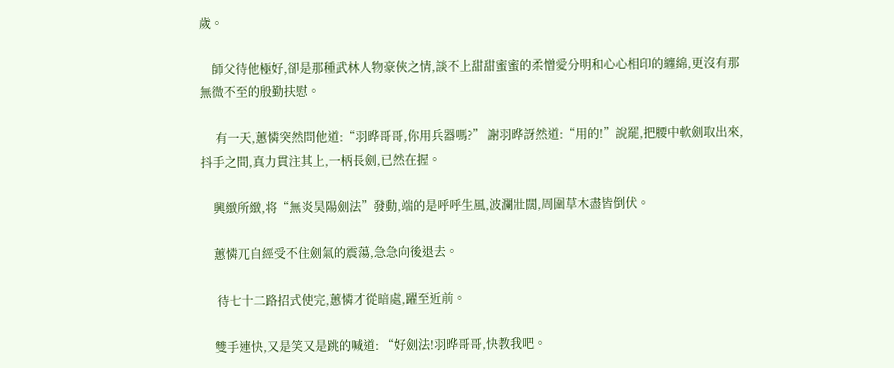歲。

    師父待他極好,卻是那種武林人物豪俠之情,談不上甜甜蜜蜜的柔憎愛分明和心心相印的纏綿,更沒有那無微不至的殷勤扶慰。

     有一天,蕙憐突然問他道:“羽晔哥哥,你用兵器嗎?” 謝羽晔訝然道:“用的!”說罷,把腰中軟劍取出來,抖手之間,真力貫注其上,一柄長劍,已然在握。

    興緻所緻,将“無炎昊陽劍法”發動,端的是呼呼生風,波瀾壯闊,周圍草木盡皆倒伏。

    蕙憐兀自經受不住劍氣的震蕩,急急向後退去。

     待七十二路招式使完,蕙憐才從暗處,躍至近前。

    雙手連快,又是笑又是跳的喊道: “好劍法!羽晔哥哥,快教我吧。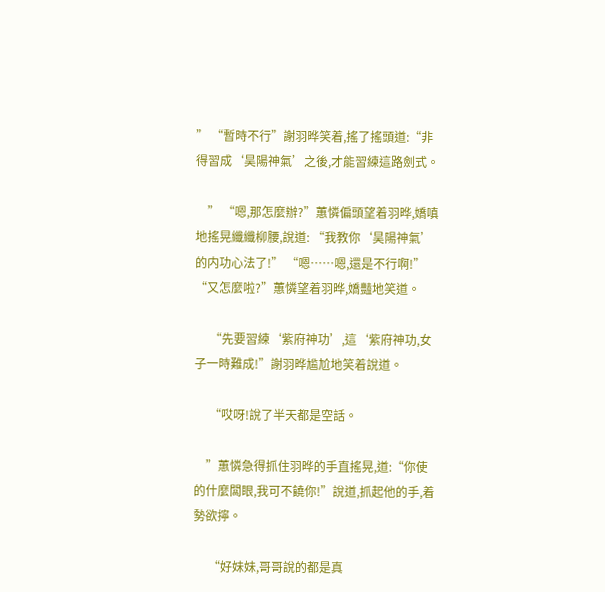” “暫時不行”謝羽晔笑着,搖了搖頭道:“非得習成‘昊陽神氣’之後,才能習練這路劍式。

    ” “嗯,那怎麼辦?”蕙憐偏頭望着羽晔,嬌嗔地搖晃纖纖柳腰,說道: “我教你‘昊陽神氣’的内功心法了!” “嗯……嗯,還是不行啊!” “又怎麼啦?”蕙憐望着羽晔,嬌豔地笑道。

     “先要習練‘紫府神功’,這‘紫府神功,女子一時難成!”謝羽晔尴尬地笑着說道。

     “哎呀!說了半天都是空話。

    ”蕙憐急得抓住羽晔的手直搖晃,道:“你使的什麼闆眼,我可不饒你!”說道,抓起他的手,着勢欲擰。

     “好妹妹,哥哥說的都是真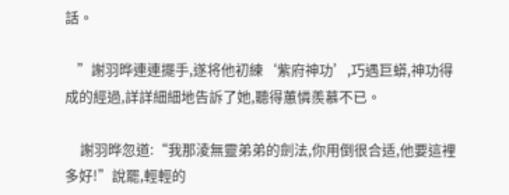話。

    ”謝羽晔連連擺手,遂将他初練‘紫府神功’,巧遇巨蟒,神功得成的經過,詳詳細細地告訴了她,聽得蕙憐羨慕不已。

     謝羽晔忽道:“我那淩無靈弟弟的劍法,你用倒很合适,他要這裡多好!”說罷,輕輕的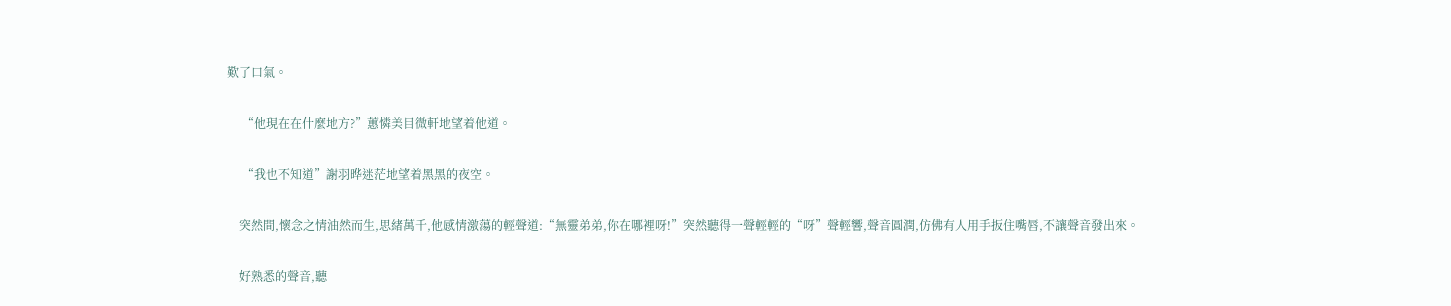歎了口氣。

     “他現在在什麼地方?”蕙憐美目微軒地望着他道。

     “我也不知道”謝羽晔迷茫地望着黑黑的夜空。

    突然間,懷念之情油然而生,思緒萬千,他感情激蕩的輕聲道:“無靈弟弟,你在哪裡呀!”突然聽得一聲輕輕的“呀”聲輕響,聲音圓潤,仿佛有人用手扳住嘴唇,不讓聲音發出來。

    好熟悉的聲音,聽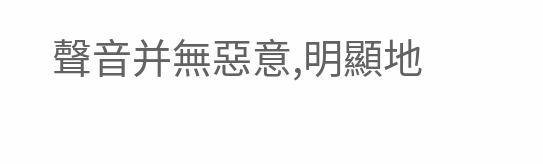聲音并無惡意,明顯地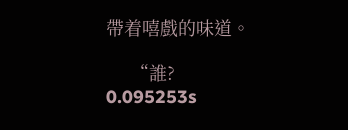帶着嘻戲的味道。

     “誰?
0.095253s